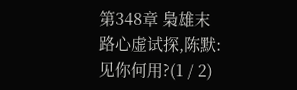第348章 梟雄末路心虚试探,陈默:见你何用?(1 / 2)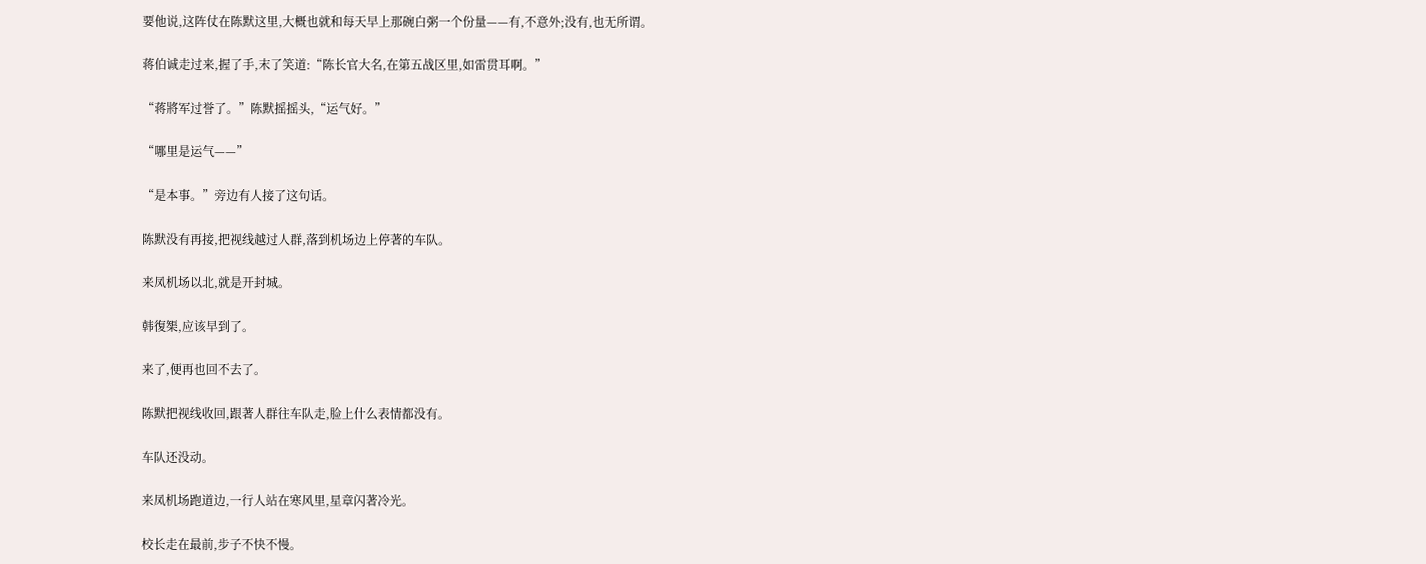要他说,这阵仗在陈默这里,大概也就和每天早上那碗白粥一个份量——有,不意外;没有,也无所谓。

蒋伯诚走过来,握了手,末了笑道:“陈长官大名,在第五战区里,如雷贯耳啊。”

“蒋將军过誉了。”陈默摇摇头,“运气好。”

“哪里是运气——”

“是本事。”旁边有人接了这句话。

陈默没有再接,把视线越过人群,落到机场边上停著的车队。

来凤机场以北,就是开封城。

韩復榘,应该早到了。

来了,便再也回不去了。

陈默把视线收回,跟著人群往车队走,脸上什么表情都没有。

车队还没动。

来凤机场跑道边,一行人站在寒风里,星章闪著冷光。

校长走在最前,步子不快不慢。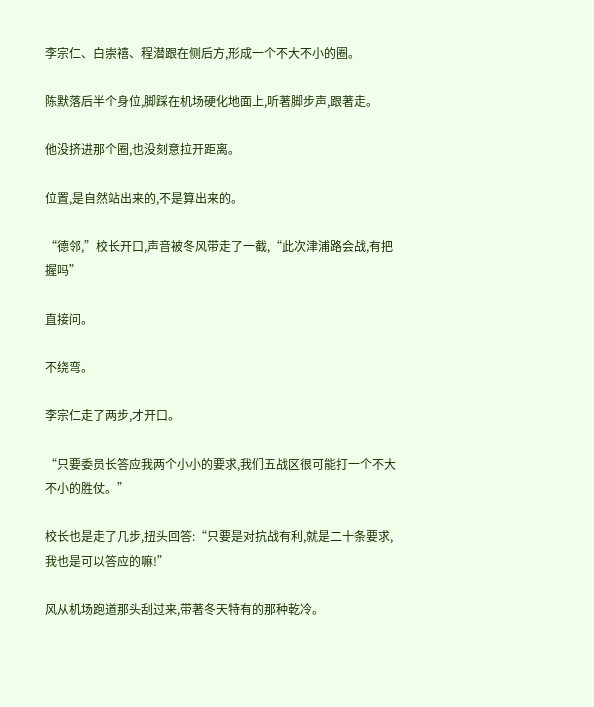李宗仁、白崇禧、程潜跟在侧后方,形成一个不大不小的圈。

陈默落后半个身位,脚踩在机场硬化地面上,听著脚步声,跟著走。

他没挤进那个圈,也没刻意拉开距离。

位置,是自然站出来的,不是算出来的。

“德邻,”校长开口,声音被冬风带走了一截,“此次津浦路会战,有把握吗”

直接问。

不绕弯。

李宗仁走了两步,才开口。

“只要委员长答应我两个小小的要求,我们五战区很可能打一个不大不小的胜仗。”

校长也是走了几步,扭头回答:“只要是对抗战有利,就是二十条要求,我也是可以答应的嘛!”

风从机场跑道那头刮过来,带著冬天特有的那种乾冷。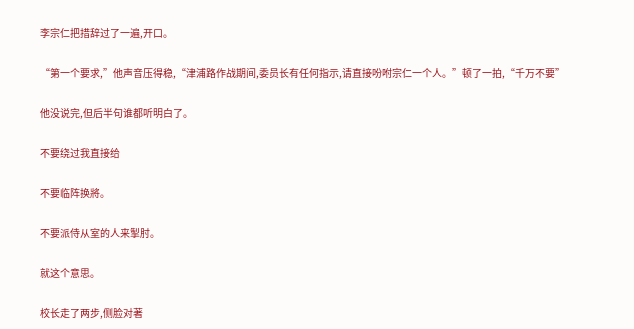李宗仁把措辞过了一遍,开口。

“第一个要求,”他声音压得稳,“津浦路作战期间,委员长有任何指示,请直接吩咐宗仁一个人。”顿了一拍,“千万不要”

他没说完,但后半句谁都听明白了。

不要绕过我直接给

不要临阵换將。

不要派侍从室的人来掣肘。

就这个意思。

校长走了两步,侧脸对著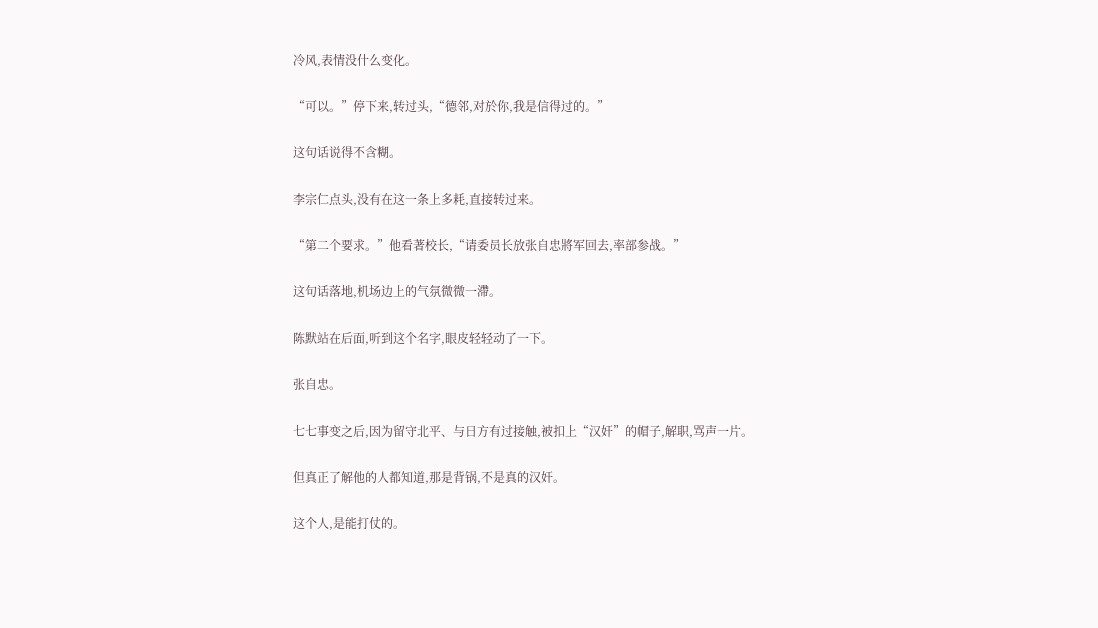冷风,表情没什么变化。

“可以。”停下来,转过头,“德邻,对於你,我是信得过的。”

这句话说得不含糊。

李宗仁点头,没有在这一条上多耗,直接转过来。

“第二个要求。”他看著校长,“请委员长放张自忠將军回去,率部参战。”

这句话落地,机场边上的气氛微微一滯。

陈默站在后面,听到这个名字,眼皮轻轻动了一下。

张自忠。

七七事变之后,因为留守北平、与日方有过接触,被扣上“汉奸”的帽子,解职,骂声一片。

但真正了解他的人都知道,那是背锅,不是真的汉奸。

这个人,是能打仗的。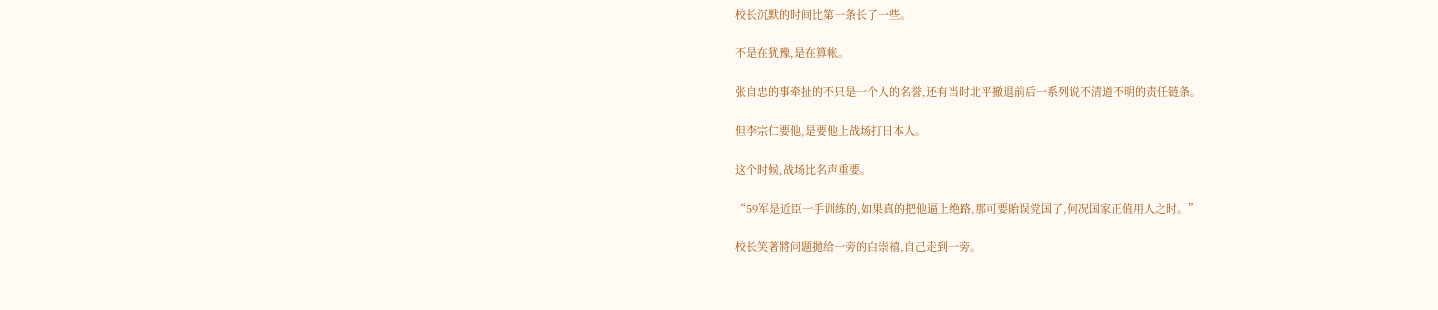校长沉默的时间比第一条长了一些。

不是在犹豫,是在算帐。

张自忠的事牵扯的不只是一个人的名誉,还有当时北平撤退前后一系列说不清道不明的责任链条。

但李宗仁要他,是要他上战场打日本人。

这个时候,战场比名声重要。

“59军是近臣一手训练的,如果真的把他逼上绝路,那可要貽误党国了,何况国家正值用人之时。”

校长笑著將问题拋给一旁的白崇禧,自己走到一旁。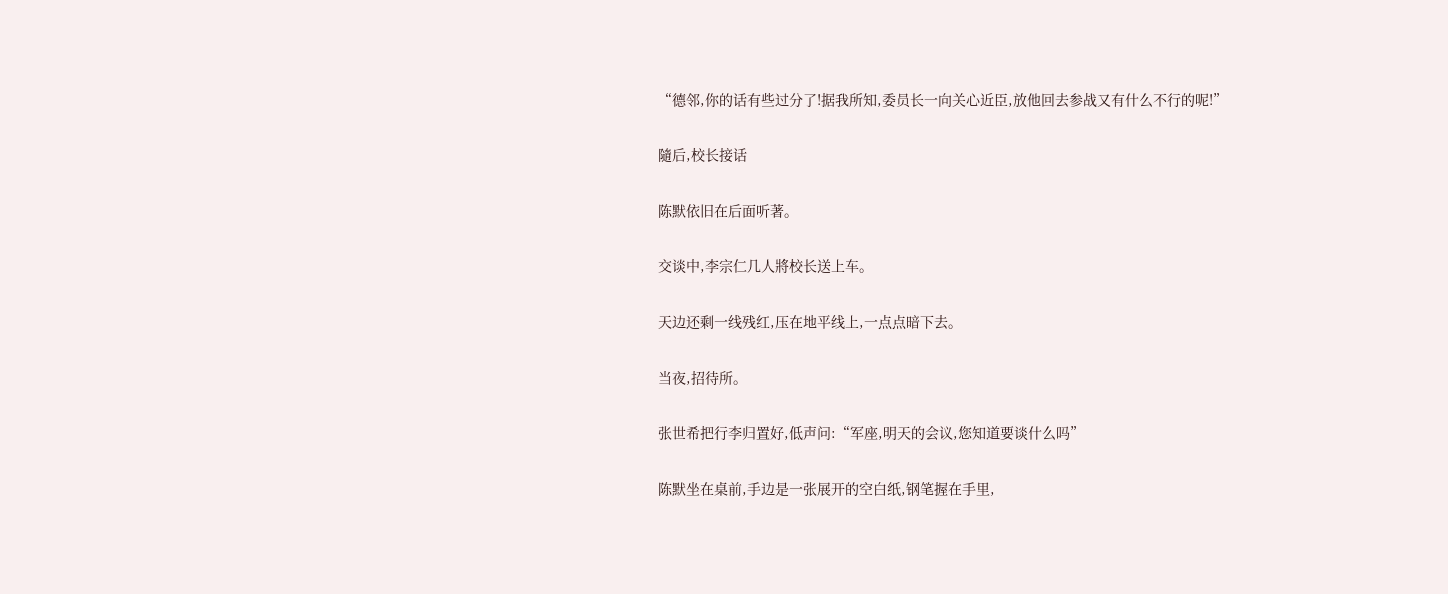“德邻,你的话有些过分了!据我所知,委员长一向关心近臣,放他回去参战又有什么不行的呢!”

隨后,校长接话

陈默依旧在后面听著。

交谈中,李宗仁几人將校长送上车。

天边还剩一线残红,压在地平线上,一点点暗下去。

当夜,招待所。

张世希把行李归置好,低声问:“军座,明天的会议,您知道要谈什么吗”

陈默坐在桌前,手边是一张展开的空白纸,钢笔握在手里,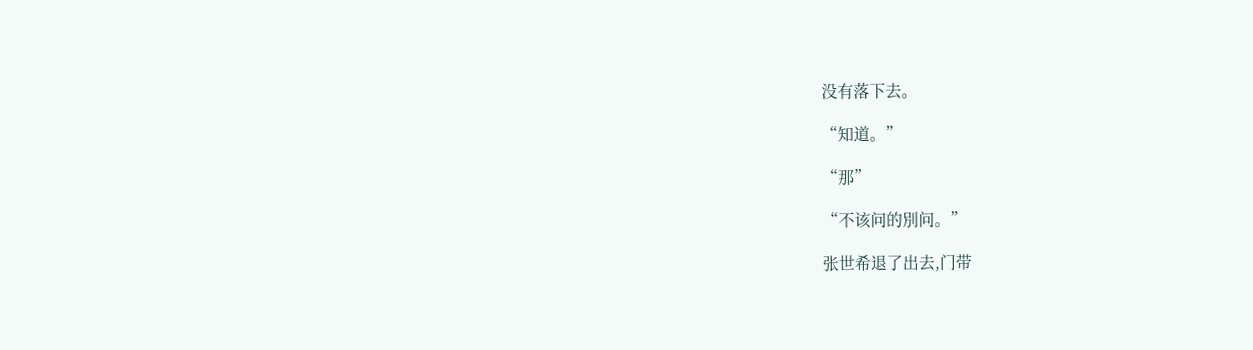没有落下去。

“知道。”

“那”

“不该问的別问。”

张世希退了出去,门带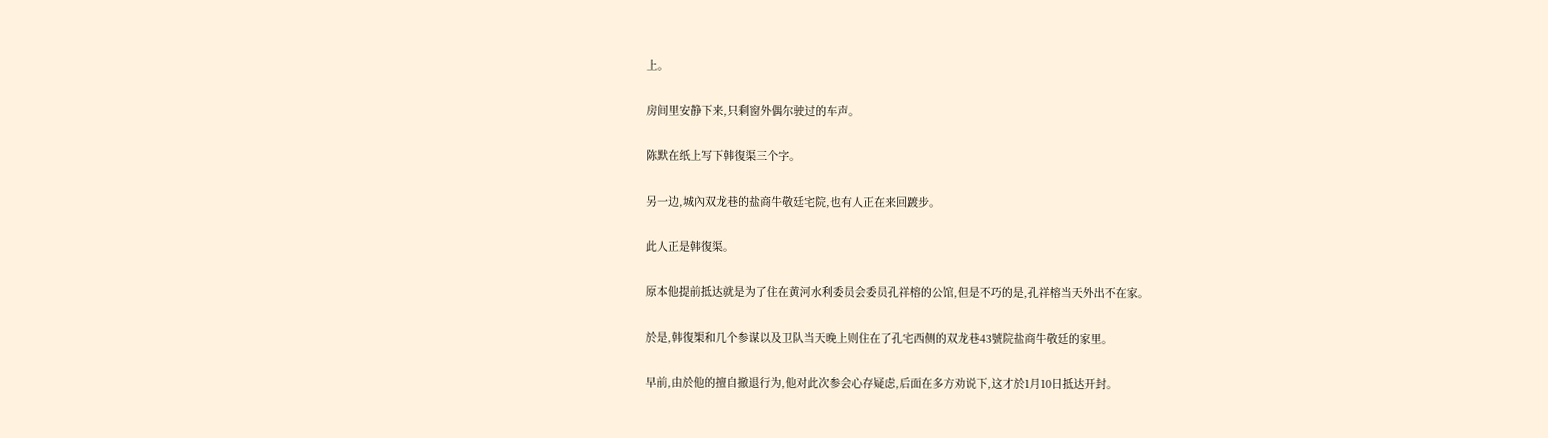上。

房间里安静下来,只剩窗外偶尔驶过的车声。

陈默在纸上写下韩復渠三个字。

另一边,城內双龙巷的盐商牛敬廷宅院,也有人正在来回踱步。

此人正是韩復渠。

原本他提前抵达就是为了住在黄河水利委员会委员孔祥榕的公馆,但是不巧的是,孔祥榕当天外出不在家。

於是,韩復榘和几个参谋以及卫队当天晚上则住在了孔宅西侧的双龙巷43號院盐商牛敬廷的家里。

早前,由於他的擅自撤退行为,他对此次参会心存疑虑,后面在多方劝说下,这才於1月10日抵达开封。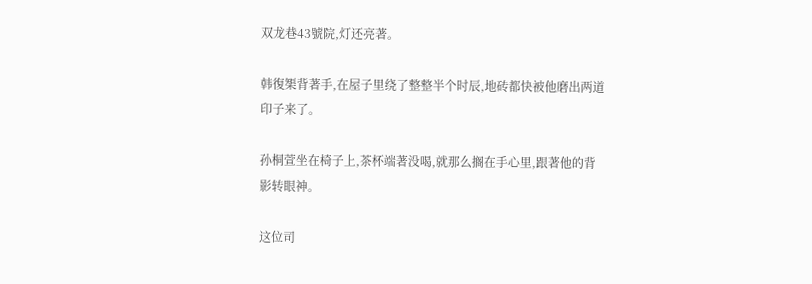双龙巷43號院,灯还亮著。

韩復榘背著手,在屋子里绕了整整半个时辰,地砖都快被他磨出两道印子来了。

孙桐萱坐在椅子上,茶杯端著没喝,就那么搁在手心里,跟著他的背影转眼神。

这位司